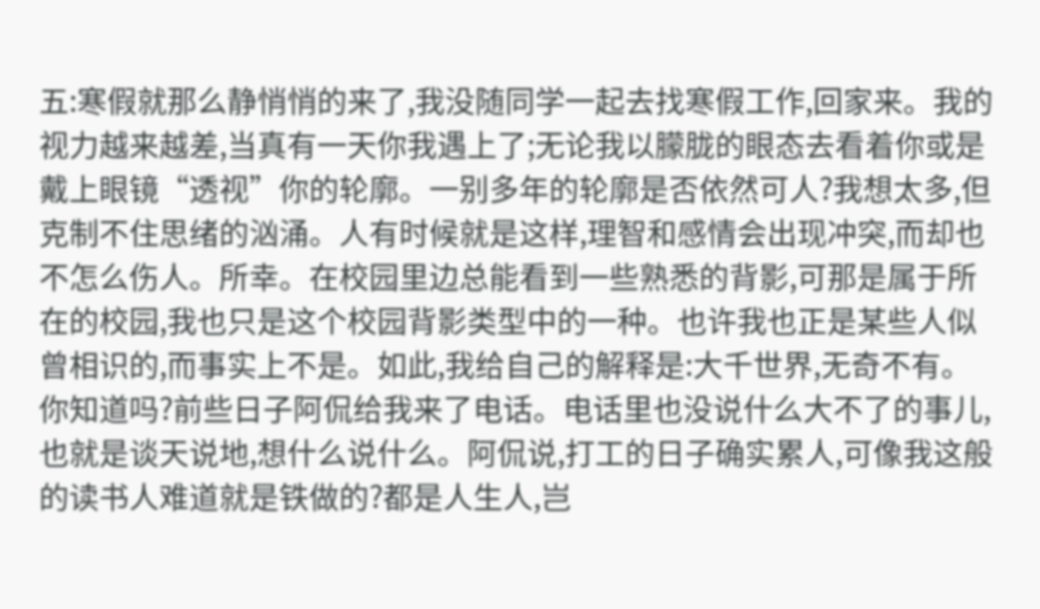五:寒假就那么静悄悄的来了,我没随同学一起去找寒假工作,回家来。我的视力越来越差,当真有一天你我遇上了;无论我以朦胧的眼态去看着你或是戴上眼镜“透视”你的轮廓。一别多年的轮廓是否依然可人?我想太多,但克制不住思绪的汹涌。人有时候就是这样,理智和感情会出现冲突,而却也不怎么伤人。所幸。在校园里边总能看到一些熟悉的背影,可那是属于所在的校园,我也只是这个校园背影类型中的一种。也许我也正是某些人似曾相识的,而事实上不是。如此,我给自己的解释是:大千世界,无奇不有。
你知道吗?前些日子阿侃给我来了电话。电话里也没说什么大不了的事儿,也就是谈天说地,想什么说什么。阿侃说,打工的日子确实累人,可像我这般的读书人难道就是铁做的?都是人生人,岂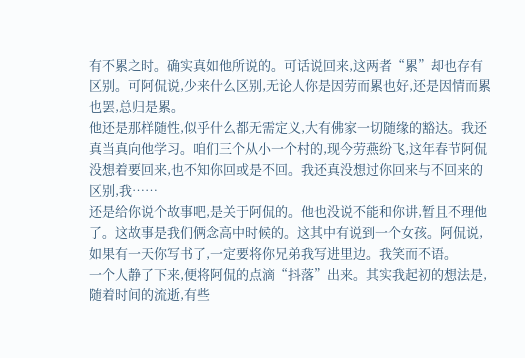有不累之时。确实真如他所说的。可话说回来,这两者“累”却也存有区别。可阿侃说,少来什么区别,无论人你是因劳而累也好,还是因情而累也罢,总归是累。
他还是那样随性,似乎什么都无需定义,大有佛家一切随缘的豁达。我还真当真向他学习。咱们三个从小一个村的,现今劳燕纷飞,这年春节阿侃没想着要回来,也不知你回或是不回。我还真没想过你回来与不回来的区别,我……
还是给你说个故事吧,是关于阿侃的。他也没说不能和你讲,暂且不理他了。这故事是我们俩念高中时候的。这其中有说到一个女孩。阿侃说,如果有一天你写书了,一定要将你兄弟我写进里边。我笑而不语。
一个人静了下来,便将阿侃的点滴“抖落”出来。其实我起初的想法是,随着时间的流逝,有些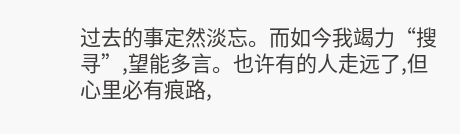过去的事定然淡忘。而如今我竭力“搜寻”,望能多言。也许有的人走远了,但心里必有痕路,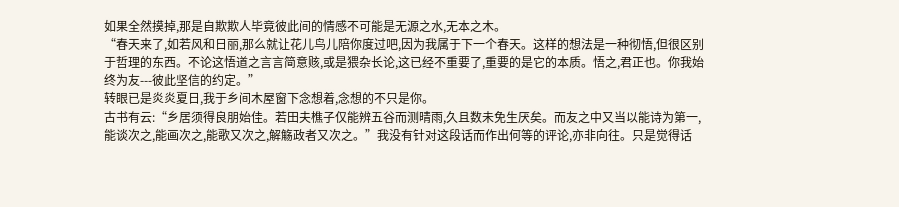如果全然摸掉,那是自欺欺人毕竟彼此间的情感不可能是无源之水,无本之木。
“春天来了,如若风和日丽,那么就让花儿鸟儿陪你度过吧,因为我属于下一个春天。这样的想法是一种彻悟,但很区别于哲理的东西。不论这悟道之言言简意赅,或是猥杂长论,这已经不重要了,重要的是它的本质。悟之,君正也。你我始终为友---彼此坚信的约定。”
转眼已是炎炎夏日,我于乡间木屋窗下念想着,念想的不只是你。
古书有云:“乡居须得良朋始佳。若田夫樵子仅能辨五谷而测晴雨,久且数未免生厌矣。而友之中又当以能诗为第一,能谈次之,能画次之,能歌又次之,解觞政者又次之。”我没有针对这段话而作出何等的评论,亦非向往。只是觉得话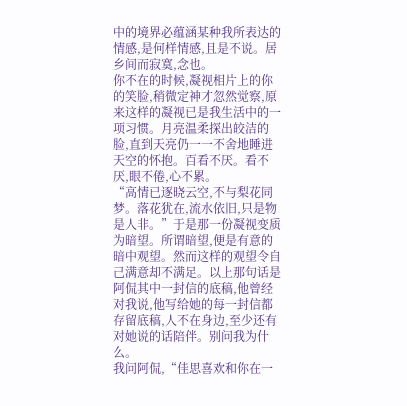中的境界必蕴涵某种我所表达的情感,是何样情感,且是不说。居乡间而寂寞,念也。
你不在的时候,凝视相片上的你的笑脸,稍微定神才忽然觉察,原来这样的凝视已是我生活中的一项习惯。月亮温柔探出皎洁的脸,直到天亮仍一一不舍地睡进天空的怀抱。百看不厌。看不厌,眼不倦,心不累。
“高情已逐晓云空,不与梨花同梦。落花犹在,流水依旧,只是物是人非。”于是那一份凝视变质为暗望。所谓暗望,便是有意的暗中观望。然而这样的观望令自己满意却不满足。以上那句话是阿侃其中一封信的底稿,他曾经对我说,他写给她的每一封信都存留底稿,人不在身边,至少还有对她说的话陪伴。别问我为什么。
我问阿侃,“佳思喜欢和你在一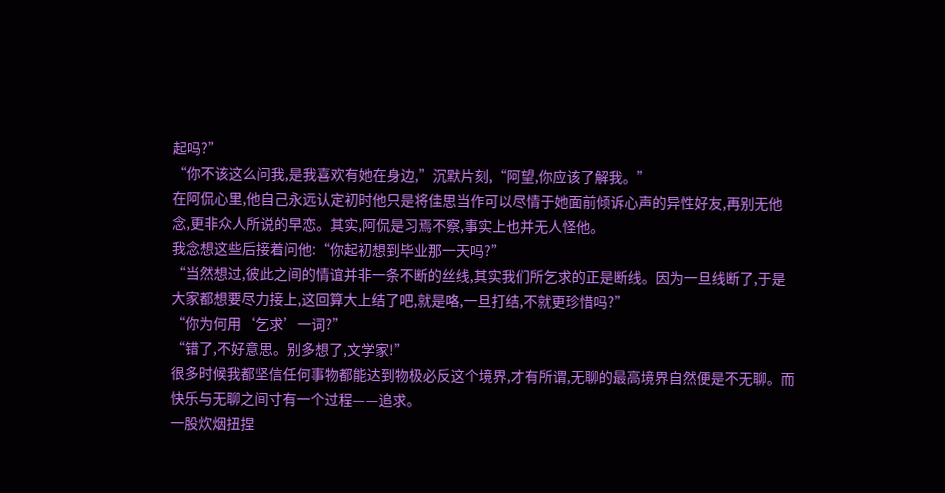起吗?”
“你不该这么问我,是我喜欢有她在身边,”沉默片刻,“阿望,你应该了解我。”
在阿侃心里,他自己永远认定初时他只是将佳思当作可以尽情于她面前倾诉心声的异性好友,再别无他念,更非众人所说的早恋。其实,阿侃是习焉不察,事实上也并无人怪他。
我念想这些后接着问他:“你起初想到毕业那一天吗?”
“当然想过,彼此之间的情谊并非一条不断的丝线,其实我们所乞求的正是断线。因为一旦线断了,于是大家都想要尽力接上,这回算大上结了吧,就是咯,一旦打结,不就更珍惜吗?”
“你为何用‘乞求’一词?”
“错了,不好意思。别多想了,文学家!”
很多时候我都坚信任何事物都能达到物极必反这个境界,才有所谓,无聊的最高境界自然便是不无聊。而快乐与无聊之间寸有一个过程——追求。
一股炊烟扭捏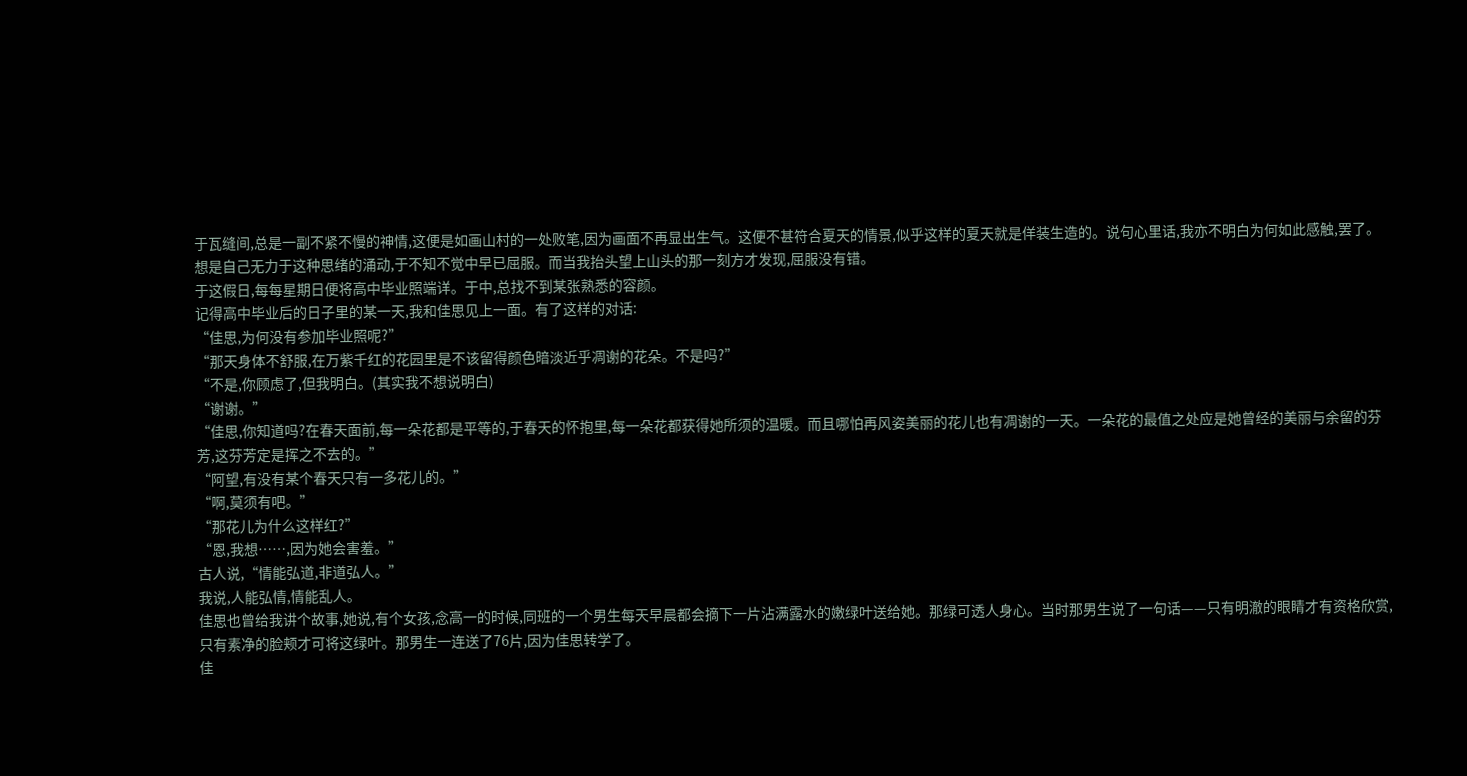于瓦缝间,总是一副不紧不慢的神情,这便是如画山村的一处败笔,因为画面不再显出生气。这便不甚符合夏天的情景,似乎这样的夏天就是佯装生造的。说句心里话,我亦不明白为何如此感触,罢了。想是自己无力于这种思绪的涌动,于不知不觉中早已屈服。而当我抬头望上山头的那一刻方才发现,屈服没有错。
于这假日,每每星期日便将高中毕业照端详。于中,总找不到某张熟悉的容颜。
记得高中毕业后的日子里的某一天,我和佳思见上一面。有了这样的对话:
“佳思,为何没有参加毕业照呢?”
“那天身体不舒服,在万紫千红的花园里是不该留得颜色暗淡近乎凋谢的花朵。不是吗?”
“不是,你顾虑了,但我明白。(其实我不想说明白)
“谢谢。”
“佳思,你知道吗?在春天面前,每一朵花都是平等的,于春天的怀抱里,每一朵花都获得她所须的温暖。而且哪怕再风姿美丽的花儿也有凋谢的一天。一朵花的最值之处应是她曾经的美丽与余留的芬芳,这芬芳定是挥之不去的。”
“阿望,有没有某个春天只有一多花儿的。”
“啊,莫须有吧。”
“那花儿为什么这样红?”
“恩,我想……,因为她会害羞。”
古人说,“情能弘道,非道弘人。”
我说,人能弘情,情能乱人。
佳思也曾给我讲个故事,她说,有个女孩,念高一的时候,同班的一个男生每天早晨都会摘下一片沾满露水的嫩绿叶送给她。那绿可透人身心。当时那男生说了一句话——只有明澈的眼睛才有资格欣赏,只有素净的脸颊才可将这绿叶。那男生一连送了76片,因为佳思转学了。
佳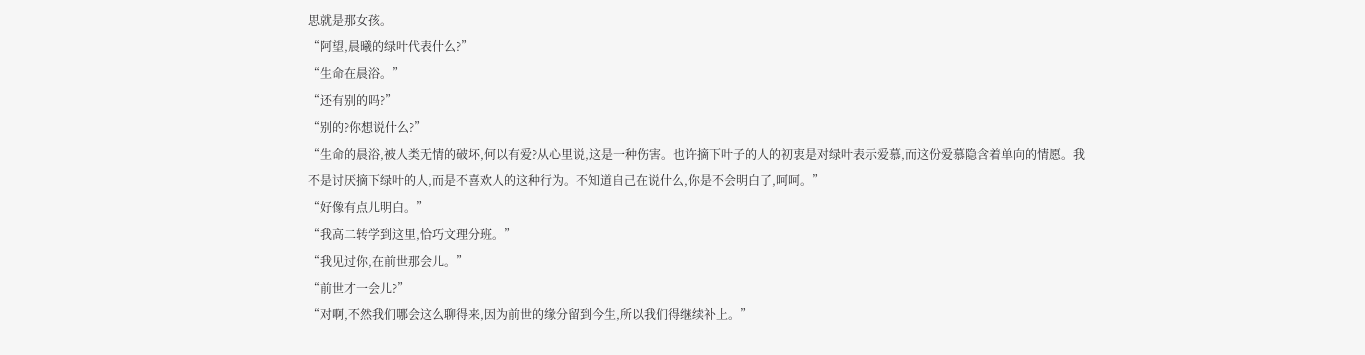思就是那女孩。
“阿望,晨曦的绿叶代表什么?”
“生命在晨浴。”
“还有别的吗?”
“别的?你想说什么?”
“生命的晨浴,被人类无情的破坏,何以有爱?从心里说,这是一种伤害。也许摘下叶子的人的初衷是对绿叶表示爱慕,而这份爱慕隐含着单向的情愿。我不是讨厌摘下绿叶的人,而是不喜欢人的这种行为。不知道自己在说什么,你是不会明白了,呵呵。”
“好像有点儿明白。”
“我高二转学到这里,恰巧文理分班。”
“我见过你,在前世那会儿。”
“前世才一会儿?”
“对啊,不然我们哪会这么聊得来,因为前世的缘分留到今生,所以我们得继续补上。”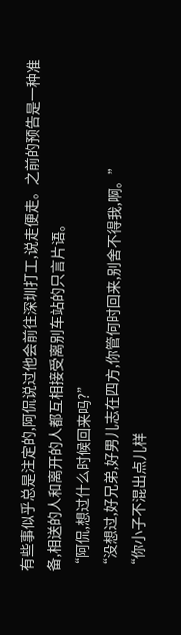有些事似乎总是注定的,阿侃说过他会前往深圳打工,说走便走。之前的预告是一种准备,相送的人和离开的人都互相接受离别车站的只言片语。
“阿侃,想过什么时候回来吗?”
“没想过,好兄弟,好男儿志在四方,你管何时回来,别舍不得我,啊。”
“你小子不混出点儿样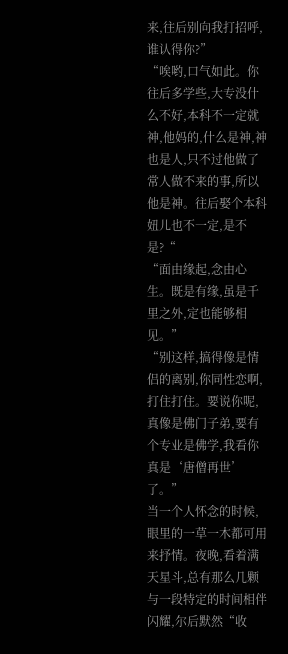来,往后别向我打招呼,谁认得你?”
“唉哟,口气如此。你往后多学些,大专没什么不好,本科不一定就神,他妈的,什么是神,神也是人,只不过他做了常人做不来的事,所以他是神。往后娶个本科妞儿也不一定,是不是?“
“面由缘起,念由心生。既是有缘,虽是千里之外,定也能够相见。”
“别这样,搞得像是情侣的离别,你同性恋啊,打住打住。要说你呢,真像是佛门子弟,要有个专业是佛学,我看你真是‘唐僧再世’了。”
当一个人怀念的时候,眼里的一草一木都可用来抒情。夜晚,看着满天星斗,总有那么几颗与一段特定的时间相伴闪耀,尔后默然“收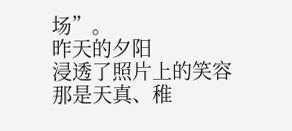场”。
昨天的夕阳
浸透了照片上的笑容
那是天真、稚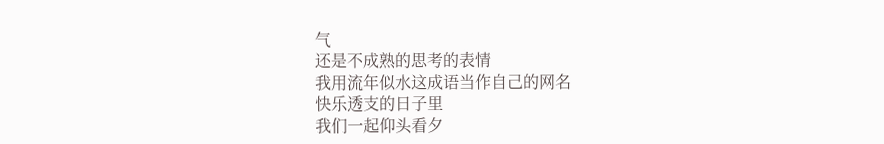气
还是不成熟的思考的表情
我用流年似水这成语当作自己的网名
快乐透支的日子里
我们一起仰头看夕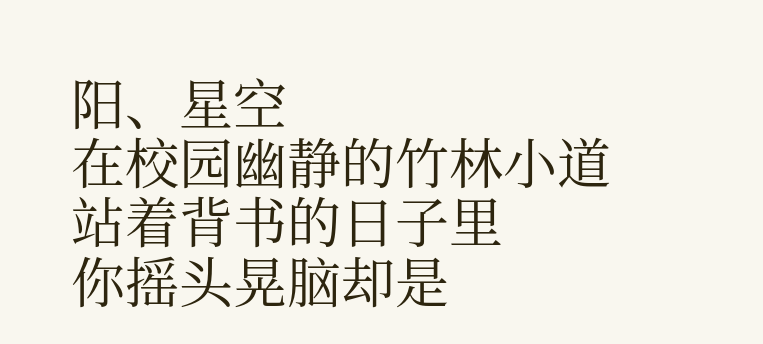阳、星空
在校园幽静的竹林小道
站着背书的日子里
你摇头晃脑却是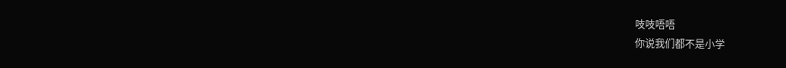吱吱唔唔
你说我们都不是小学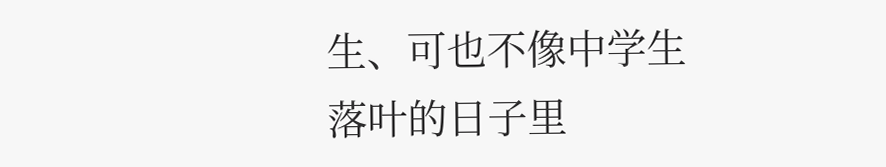生、可也不像中学生
落叶的日子里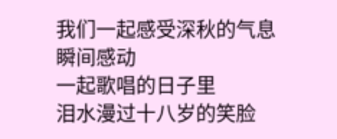我们一起感受深秋的气息
瞬间感动
一起歌唱的日子里
泪水漫过十八岁的笑脸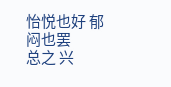怡悦也好 郁闷也罢
总之 兴